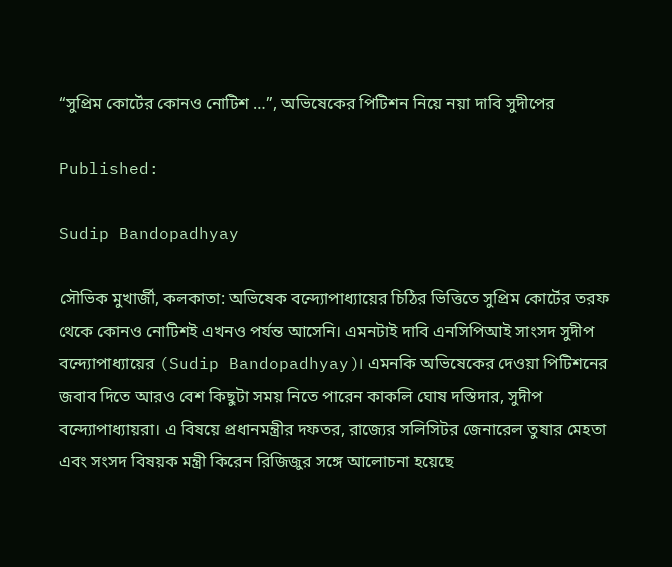“সুপ্রিম কোর্টের কোনও নোটিশ …”, অভিষেকের পিটিশন নিয়ে নয়া দাবি সুদীপের

Published:

Sudip Bandopadhyay

সৌভিক মুখার্জী, কলকাতা: অভিষেক বন্দ্যোপাধ্যায়ের চিঠির ভিত্তিতে সুপ্রিম কোর্টের তরফ থেকে কোনও নোটিশই এখনও পর্যন্ত আসেনি। এমনটাই দাবি এনসিপিআই সাংসদ সুদীপ বন্দ্যোপাধ্যায়ের (Sudip Bandopadhyay)। এমনকি অভিষেকের দেওয়া পিটিশনের জবাব দিতে আরও বেশ কিছুটা সময় নিতে পারেন কাকলি ঘোষ দস্তিদার, সুদীপ বন্দ্যোপাধ্যায়রা। এ বিষয়ে প্রধানমন্ত্রীর দফতর, রাজ্যের সলিসিটর জেনারেল তুষার মেহতা এবং সংসদ বিষয়ক মন্ত্রী কিরেন রিজিজুর সঙ্গে আলোচনা হয়েছে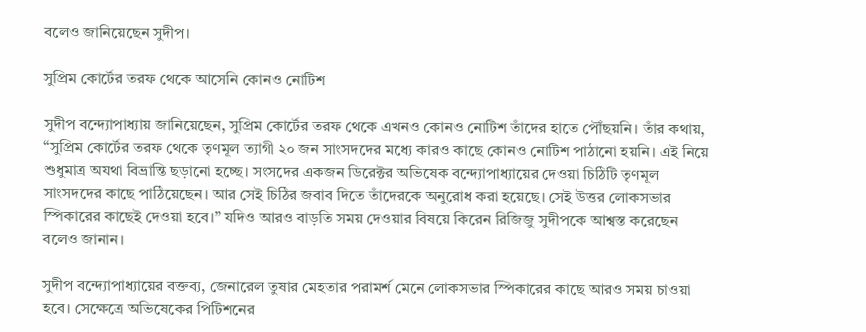বলেও জানিয়েছেন সুদীপ।

সুপ্রিম কোর্টের তরফ থেকে আসেনি কোনও নোটিশ

সুদীপ বন্দ্যোপাধ্যায় জানিয়েছেন, সুপ্রিম কোর্টের তরফ থেকে এখনও কোনও নোটিশ তাঁদের হাতে পৌঁছয়নি। তাঁর কথায়, “সুপ্রিম কোর্টের তরফ থেকে তৃণমূল ত্যাগী ২০ জন সাংসদদের মধ্যে কারও কাছে কোনও নোটিশ পাঠানো হয়নি। এই নিয়ে শুধুমাত্র অযথা বিভ্রান্তি ছড়ানো হচ্ছে। সংসদের একজন ডিরেক্টর অভিষেক বন্দ্যোপাধ্যায়ের দেওয়া চিঠিটি তৃণমূল সাংসদদের কাছে পাঠিয়েছেন। আর সেই চিঠির জবাব দিতে তাঁদেরকে অনুরোধ করা হয়েছে। সেই উত্তর লোকসভার স্পিকারের কাছেই দেওয়া হবে।” যদিও আরও বাড়তি সময় দেওয়ার বিষয়ে কিরেন রিজিজু সুদীপকে আশ্বস্ত করেছেন বলেও জানান।

সুদীপ বন্দ্যোপাধ্যায়ের বক্তব্য, জেনারেল তুষার মেহতার পরামর্শ মেনে লোকসভার স্পিকারের কাছে আরও সময় চাওয়া হবে। সেক্ষেত্রে অভিষেকের পিটিশনের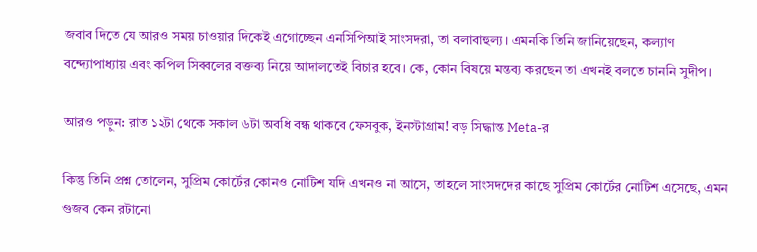জবাব দিতে যে আরও সময় চাওয়ার দিকেই এগোচ্ছেন এনসিপিআই সাংসদরা, তা বলাবাহুল্য। এমনকি তিনি জানিয়েছেন, কল্যাণ বন্দ্যোপাধ্যায় এবং কপিল সিব্বলের বক্তব্য নিয়ে আদালতেই বিচার হবে। কে, কোন বিষয়ে মন্তব্য করছেন তা এখনই বলতে চাননি সুদীপ।

আরও পড়ুন: রাত ১২টা থেকে সকাল ৬টা অবধি বন্ধ থাকবে ফেসবুক, ইনস্টাগ্রাম! বড় সিদ্ধান্ত Meta-র

কিন্তু তিনি প্রশ্ন তোলেন, সুপ্রিম কোর্টের কোনও নোটিশ যদি এখনও না আসে, তাহলে সাংসদদের কাছে সুপ্রিম কোর্টের নোটিশ এসেছে, এমন গুজব কেন রটানো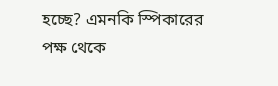হচ্ছে? এমনকি স্পিকারের পক্ষ থেকে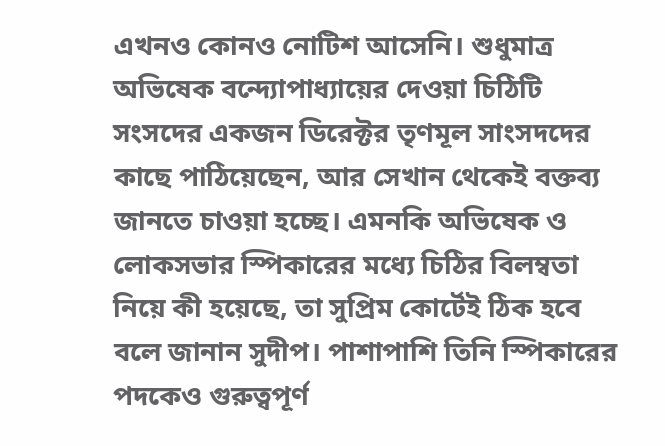এখনও কোনও নোটিশ আসেনি। শুধুমাত্র অভিষেক বন্দ্যোপাধ্যায়ের দেওয়া চিঠিটি সংসদের একজন ডিরেক্টর তৃণমূল সাংসদদের কাছে পাঠিয়েছেন, আর সেখান থেকেই বক্তব্য জানতে চাওয়া হচ্ছে। এমনকি অভিষেক ও লোকসভার স্পিকারের মধ্যে চিঠির বিলম্বতা নিয়ে কী হয়েছে, তা সুপ্রিম কোর্টেই ঠিক হবে বলে জানান সুদীপ। পাশাপাশি তিনি স্পিকারের পদকেও গুরুত্বপূর্ণ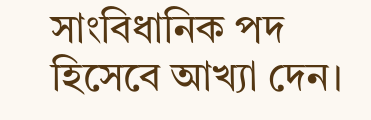সাংবিধানিক পদ হিসেবে আখ্যা দেন।